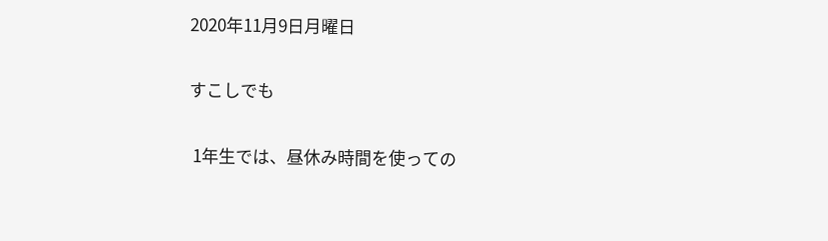2020年11月9日月曜日

すこしでも

 1年生では、昼休み時間を使っての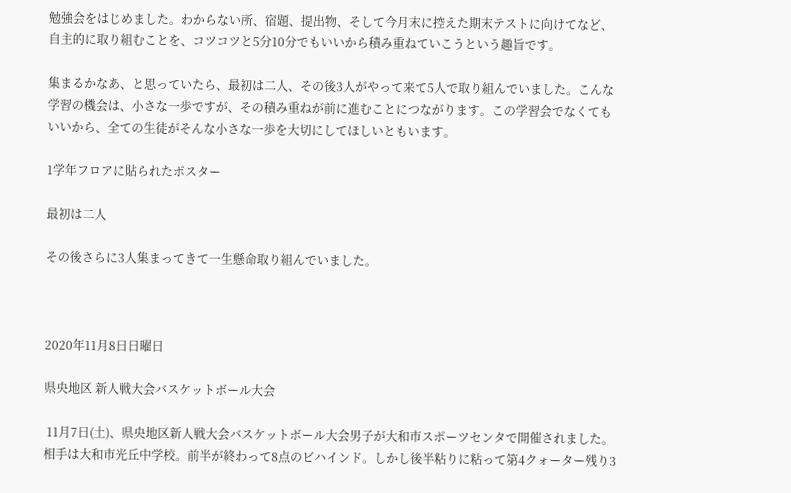勉強会をはじめました。わからない所、宿題、提出物、そして今月末に控えた期末テストに向けてなど、自主的に取り組むことを、コツコツと5分10分でもいいから積み重ねていこうという趣旨です。

集まるかなあ、と思っていたら、最初は二人、その後3人がやって来て5人で取り組んでいました。こんな学習の機会は、小さな一歩ですが、その積み重ねが前に進むことにつながります。この学習会でなくてもいいから、全ての生徒がそんな小さな一歩を大切にしてほしいともいます。

1学年フロアに貼られたポスター

最初は二人

その後さらに3人集まってきて一生懸命取り組んでいました。



2020年11月8日日曜日

県央地区 新人戦大会バスケットボール大会

 11月7日(土)、県央地区新人戦大会バスケットボール大会男子が大和市スポーツセンタで開催されました。相手は大和市光丘中学校。前半が終わって8点のビハインド。しかし後半粘りに粘って第4クォーター残り3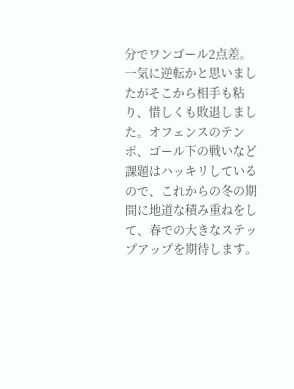分でワンゴール2点差。一気に逆転かと思いましたがそこから相手も粘り、惜しくも敗退しました。オフェンスのテンポ、ゴール下の戦いなど課題はハッキリしているので、これからの冬の期間に地道な積み重ねをして、春での大きなステップアップを期待します。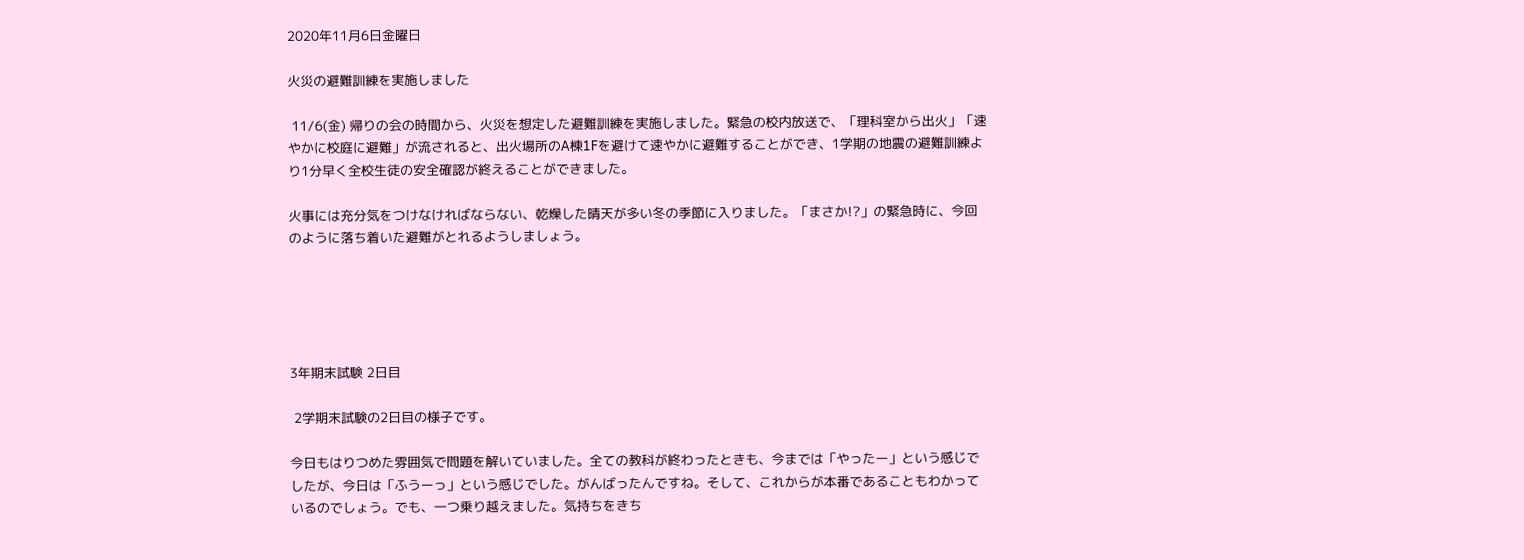2020年11月6日金曜日

火災の避難訓練を実施しました

 11/6(金) 帰りの会の時間から、火災を想定した避難訓練を実施しました。緊急の校内放送で、「理科室から出火」「速やかに校庭に避難」が流されると、出火場所のA棟1Fを避けて速やかに避難することができ、1学期の地震の避難訓練より1分早く全校生徒の安全確認が終えることができました。

火事には充分気をつけなければならない、乾燥した晴天が多い冬の季節に入りました。「まさか!?」の緊急時に、今回のように落ち着いた避難がとれるようしましょう。





3年期末試験 2日目

 2学期末試験の2日目の様子です。

今日もはりつめた雰囲気で問題を解いていました。全ての教科が終わったときも、今までは「やったー」という感じでしたが、今日は「ふうーっ」という感じでした。がんばったんですね。そして、これからが本番であることもわかっているのでしょう。でも、一つ乗り越えました。気持ちをきち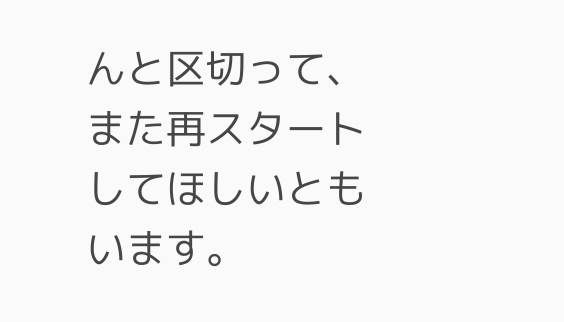んと区切って、また再スタートしてほしいともいます。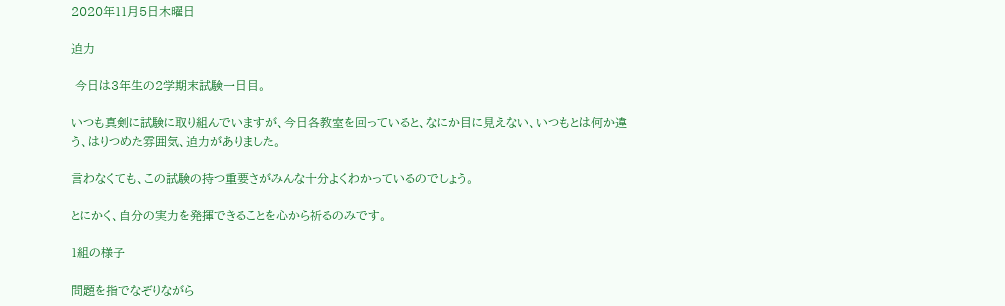2020年11月5日木曜日

迫力

 今日は3年生の2学期末試験一日目。

いつも真剣に試験に取り組んでいますが、今日各教室を回っていると、なにか目に見えない、いつもとは何か違う、はりつめた雰囲気、迫力がありました。

言わなくても、この試験の持つ重要さがみんな十分よくわかっているのでしょう。

とにかく、自分の実力を発揮できることを心から祈るのみです。

1組の様子

問題を指でなぞりながら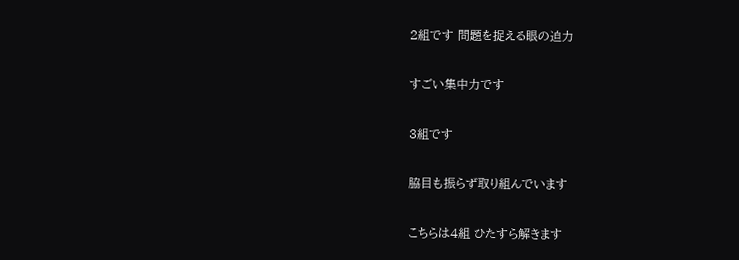2組です 問題を捉える眼の迫力

すごい集中力です

3組です

脇目も振らず取り組んでいます

こちらは4組 ひたすら解きます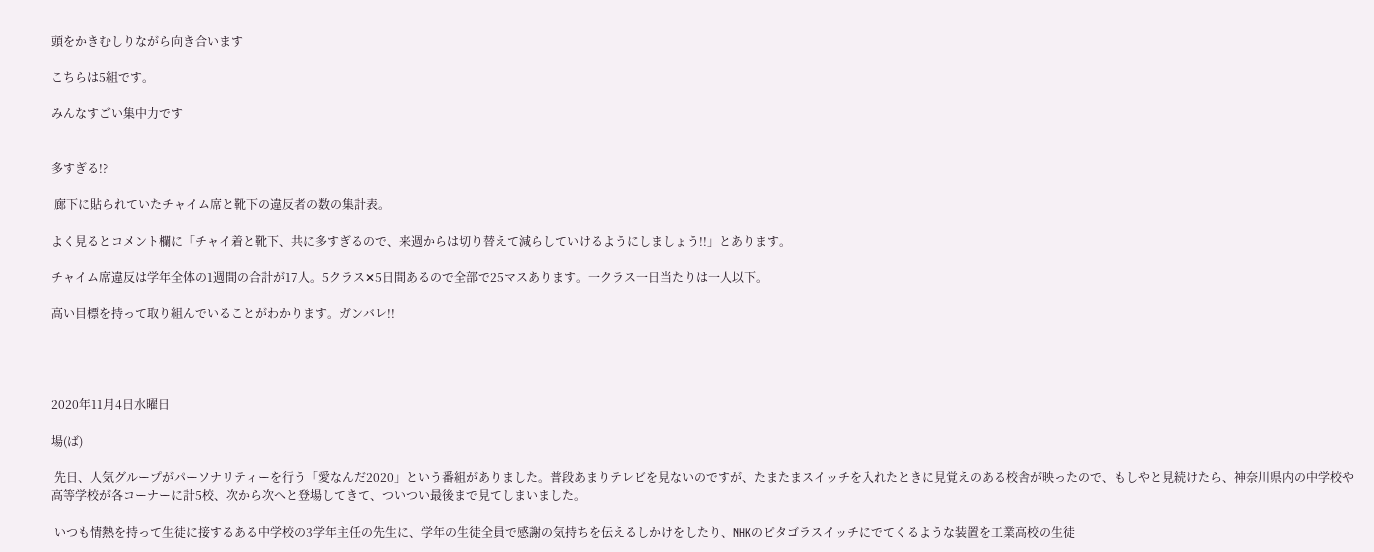頭をかきむしりながら向き合います

こちらは5組です。

みんなすごい集中力です


多すぎる!?

 廊下に貼られていたチャイム席と靴下の違反者の数の集計表。

よく見るとコメント欄に「チャイ着と靴下、共に多すぎるので、来週からは切り替えて減らしていけるようにしましょう!!」とあります。

チャイム席違反は学年全体の1週間の合計が17人。5クラス✕5日間あるので全部で25マスあります。一クラス一日当たりは一人以下。

高い目標を持って取り組んでいることがわかります。ガンバレ!!




2020年11月4日水曜日

場(ば)

 先日、人気グループがパーソナリティーを行う「愛なんだ2020」という番組がありました。普段あまりテレビを見ないのですが、たまたまスイッチを入れたときに見覚えのある校舎が映ったので、もしやと見続けたら、神奈川県内の中学校や高等学校が各コーナーに計5校、次から次へと登場してきて、ついつい最後まで見てしまいました。

 いつも情熱を持って生徒に接するある中学校の3学年主任の先生に、学年の生徒全員で感謝の気持ちを伝えるしかけをしたり、NHKのピタゴラスイッチにでてくるような装置を工業高校の生徒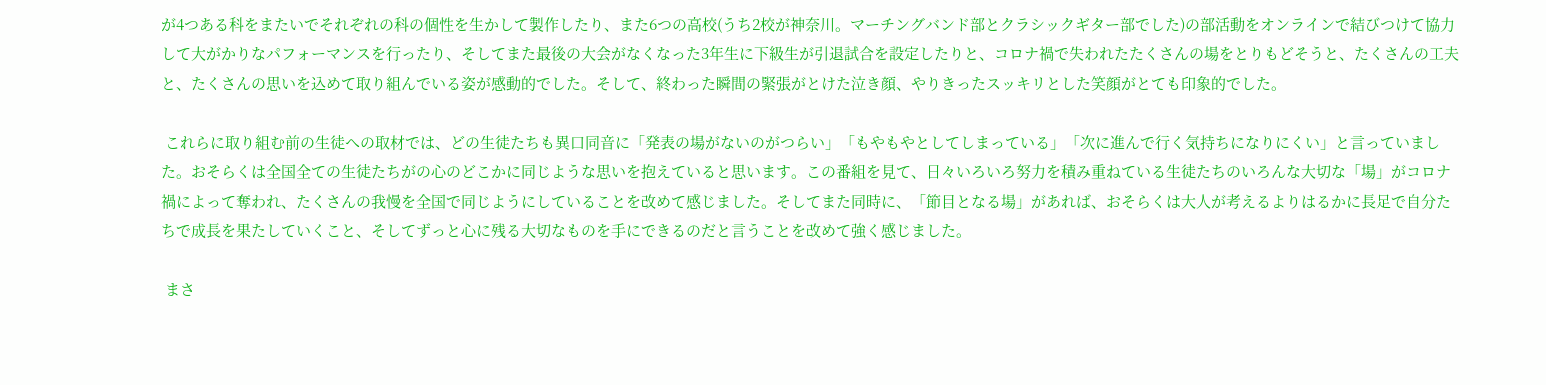が4つある科をまたいでそれぞれの科の個性を生かして製作したり、また6つの高校(うち2校が神奈川。マーチングバンド部とクラシックギター部でした)の部活動をオンラインで結びつけて協力して大がかりなパフォーマンスを行ったり、そしてまた最後の大会がなくなった3年生に下級生が引退試合を設定したりと、コロナ禍で失われたたくさんの場をとりもどそうと、たくさんの工夫と、たくさんの思いを込めて取り組んでいる姿が感動的でした。そして、終わった瞬間の緊張がとけた泣き顔、やりきったスッキリとした笑顔がとても印象的でした。

 これらに取り組む前の生徒への取材では、どの生徒たちも異口同音に「発表の場がないのがつらい」「もやもやとしてしまっている」「次に進んで行く気持ちになりにくい」と言っていました。おそらくは全国全ての生徒たちがの心のどこかに同じような思いを抱えていると思います。この番組を見て、日々いろいろ努力を積み重ねている生徒たちのいろんな大切な「場」がコロナ禍によって奪われ、たくさんの我慢を全国で同じようにしていることを改めて感じました。そしてまた同時に、「節目となる場」があれば、おそらくは大人が考えるよりはるかに長足で自分たちで成長を果たしていくこと、そしてずっと心に残る大切なものを手にできるのだと言うことを改めて強く感じました。

 まさ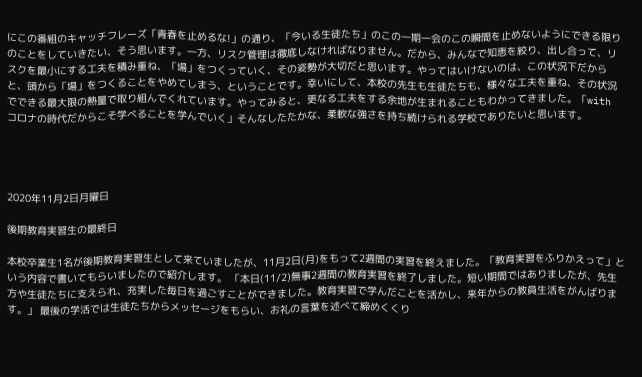にこの番組のキャッチフレーズ「青春を止めるな!」の通り、「今いる生徒たち」のこの一期一会のこの瞬間を止めないようにできる限りのことをしていきたい、そう思います。一方、リスク管理は徹底しなければなりません。だから、みんなで知恵を絞り、出し合って、リスクを最小にする工夫を積み重ね、「場」をつくっていく、その姿勢が大切だと思います。やってはいけないのは、この状況下だからと、頭から「場」をつくることをやめてしまう、ということです。幸いにして、本校の先生も生徒たちも、様々な工夫を重ね、その状況でできる最大限の熱量で取り組んでくれています。やってみると、更なる工夫をする余地が生まれることもわかってきました。「with コロナの時代だからこそ学べることを学んでいく」そんなしたたかな、柔軟な強さを持ち続けられる学校でありたいと思います。




2020年11月2日月曜日

後期教育実習生の最終日

本校卒業生1名が後期教育実習生として来ていましたが、11月2日(月)をもって2週間の実習を終えました。「教育実習をふりかえって」という内容で書いてもらいましたので紹介します。 「本日(11/2)無事2週間の教育実習を終了しました。短い期間ではありましたが、先生方や生徒たちに支えられ、充実した毎日を過ごすことができました。教育実習で学んだことを活かし、来年からの教員生活をがんばります。」 最後の学活では生徒たちからメッセージをもらい、お礼の言葉を述べて締めくくり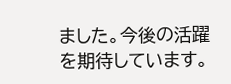ました。今後の活躍を期待しています。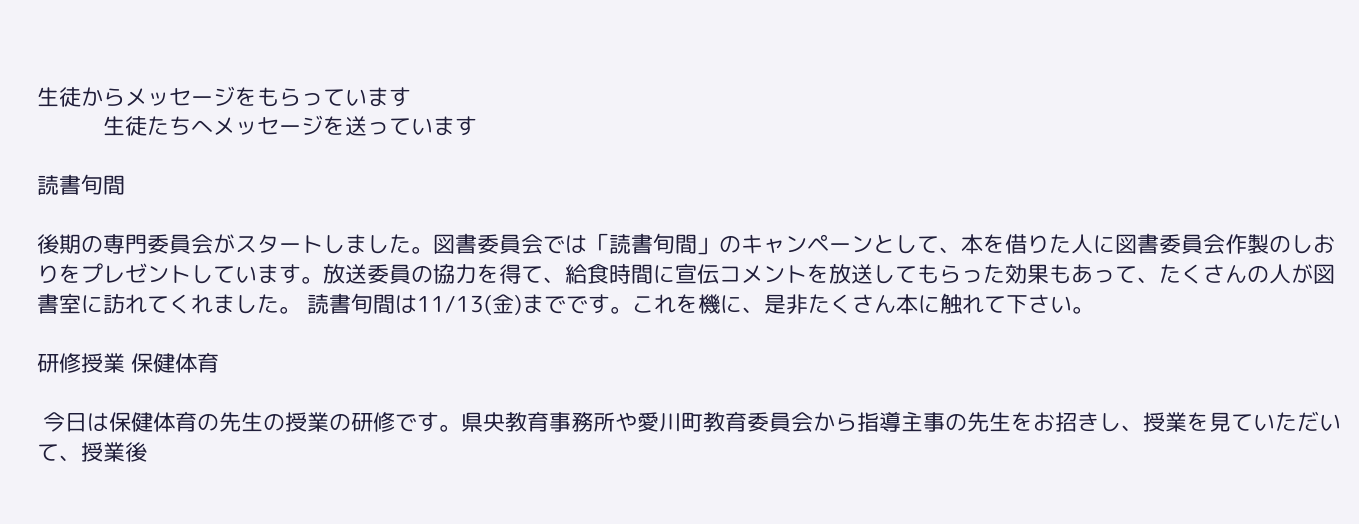生徒からメッセージをもらっています
           生徒たちへメッセージを送っています

読書旬間

後期の専門委員会がスタートしました。図書委員会では「読書旬間」のキャンペーンとして、本を借りた人に図書委員会作製のしおりをプレゼントしています。放送委員の協力を得て、給食時間に宣伝コメントを放送してもらった効果もあって、たくさんの人が図書室に訪れてくれました。 読書旬間は11/13(金)までです。これを機に、是非たくさん本に触れて下さい。

研修授業 保健体育

 今日は保健体育の先生の授業の研修です。県央教育事務所や愛川町教育委員会から指導主事の先生をお招きし、授業を見ていただいて、授業後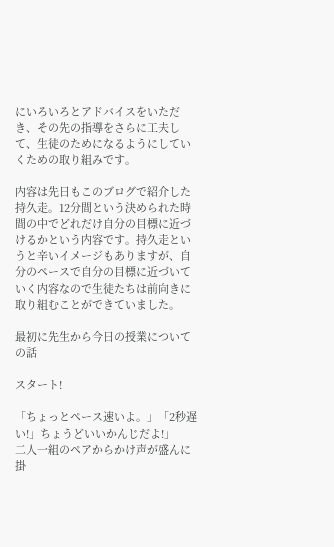にいろいろとアドバイスをいただき、その先の指導をさらに工夫して、生徒のためになるようにしていくための取り組みです。

内容は先日もこのブログで紹介した持久走。12分間という決められた時間の中でどれだけ自分の目標に近づけるかという内容です。持久走というと辛いイメージもありますが、自分のペースで自分の目標に近づいていく内容なので生徒たちは前向きに取り組むことができていました。

最初に先生から今日の授業についての話

スタート!

「ちょっとペース速いよ。」「2秒遅い!」ちょうどいいかんじだよ!」
二人一組のペアからかけ声が盛んに掛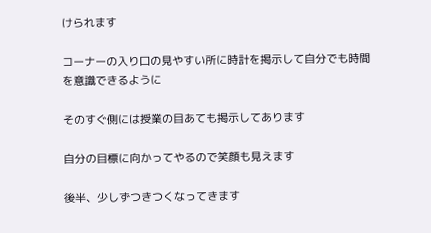けられます

コーナーの入り口の見やすい所に時計を掲示して自分でも時間を意識できるように

そのすぐ側には授業の目あても掲示してあります

自分の目標に向かってやるので笑顔も見えます

後半、少しずつきつくなってきます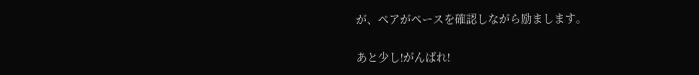が、ペアがペースを確認しながら励まします。

あと少し!がんばれ!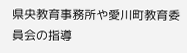県央教育事務所や愛川町教育委員会の指導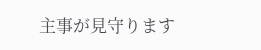主事が見守ります